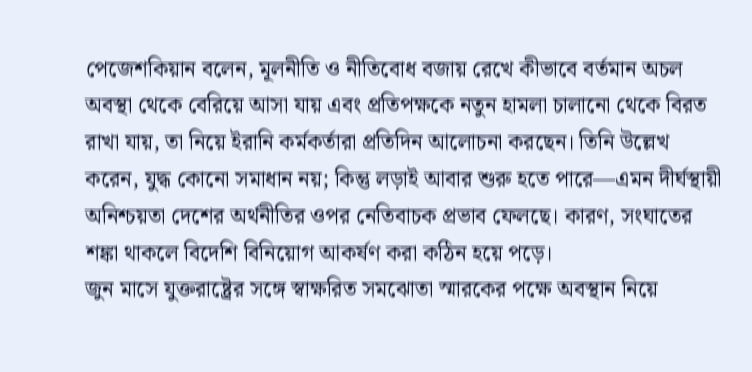পেজেশকিয়ান বলেন, মূলনীতি ও নীতিবোধ বজায় রেখে কীভাবে বর্তমান অচল অবস্থা থেকে বেরিয়ে আসা যায় এবং প্রতিপক্ষকে নতুন হামলা চালানো থেকে বিরত রাখা যায়, তা নিয়ে ইরানি কর্মকর্তারা প্রতিদিন আলোচনা করছেন। তিনি উল্লেখ করেন, যুদ্ধ কোনো সমাধান নয়; কিন্তু লড়াই আবার শুরু হতে পারে—এমন দীর্ঘস্থায়ী অনিশ্চয়তা দেশের অর্থনীতির ওপর নেতিবাচক প্রভাব ফেলছে। কারণ, সংঘাতের শঙ্কা থাকলে বিদেশি বিনিয়োগ আকর্ষণ করা কঠিন হয়ে পড়ে।
জুন মাসে যুক্তরাষ্ট্রের সঙ্গে স্বাক্ষরিত সমঝোতা স্মারকের পক্ষে অবস্থান নিয়ে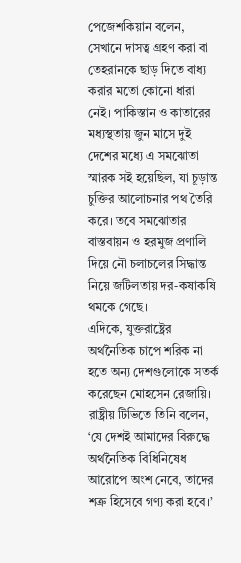পেজেশকিয়ান বলেন, সেখানে দাসত্ব গ্রহণ করা বা তেহরানকে ছাড় দিতে বাধ্য করার মতো কোনো ধারা নেই। পাকিস্তান ও কাতারের মধ্যস্থতায় জুন মাসে দুই দেশের মধ্যে এ সমঝোতা স্মারক সই হয়েছিল, যা চূড়ান্ত চুক্তির আলোচনার পথ তৈরি করে। তবে সমঝোতার বাস্তবায়ন ও হরমুজ প্রণালি দিয়ে নৌ চলাচলের সিদ্ধান্ত নিয়ে জটিলতায় দর-কষাকষি থমকে গেছে।
এদিকে, যুক্তরাষ্ট্রের অর্থনৈতিক চাপে শরিক না হতে অন্য দেশগুলোকে সতর্ক করেছেন মোহসেন রেজায়ি। রাষ্ট্রীয় টিভিতে তিনি বলেন, ‘যে দেশই আমাদের বিরুদ্ধে অর্থনৈতিক বিধিনিষেধ আরোপে অংশ নেবে, তাদের শত্রু হিসেবে গণ্য করা হবে।’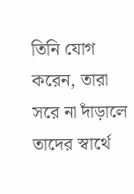তিনি যোগ করেন, তারা সরে না দাঁড়ালে তাদের স্বার্থে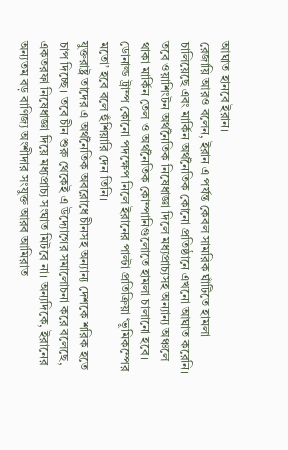আঘাত হানবে ইরান।
রেজায়ি আরও বলেন, ইরান এ পর্যন্ত কেবল সামরিক ঘাঁটিতে হামলা চালিয়েছে এবং মার্কিন অর্থনৈতিক কোনো প্রতিষ্ঠানে এখনো আঘাত করেনি। তবে ওয়াশিংটন অর্থনৈতিক নিষেধাজ্ঞা দিলে মধ্যপ্রাচ্যসহ অন্যান্য অঞ্চলে থাকা মার্কিন তেল ও অর্থনৈতিক কোম্পানিগুলোতে হামলা চালানো হবে। ডোনাল্ড ট্রাম্প কোনো পদক্ষেপ নিলে ইরানের পাল্টা প্রতিক্রিয়া ‘ভূমিকম্পের মতো’ হবে বলে হুঁশিয়ারি দেন তিনি।
যুক্তরাষ্ট্র তাদের এ অর্থনৈতিক অবরোধে চীনসহ অন্যান্য দেশকে শরিক হতে চাপ দিচ্ছে। তবে চীন শুরু থেকেই এ উদ্যোগের সমালোচনা করে বলেছে, একতরফা নিষেধাজ্ঞা দিয়ে মধ্যপ্রাচ্য সংঘাত মিটবে না। অন্যদিকে, ইরানের অন্যতম বড় বাণিজ্য অংশীদার সংযুক্ত আরব আমিরাত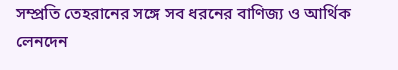সম্প্রতি তেহরানের সঙ্গে সব ধরনের বাণিজ্য ও আর্থিক লেনদেন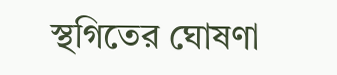স্থগিতের ঘোষণা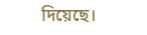দিয়েছে।